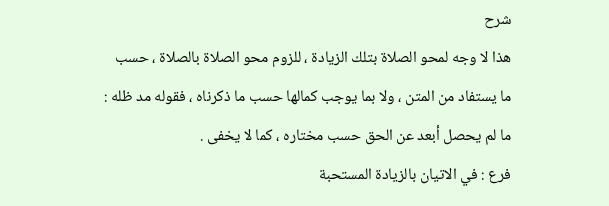شرح
هذا لا وجه لمحو الصلاة بتلك الزيادة ، للزوم محو الصلاة بالصلاة ، حسب
ما يستفاد من المتن ، ولا بما يوجب كمالها حسب ما ذكرناه ، فقوله مد ظله :
ما لم يحصل أبعد عن الحق حسب مختاره ، كما لا يخفى .
فرع : في الاتيان بالزيادة المستحبة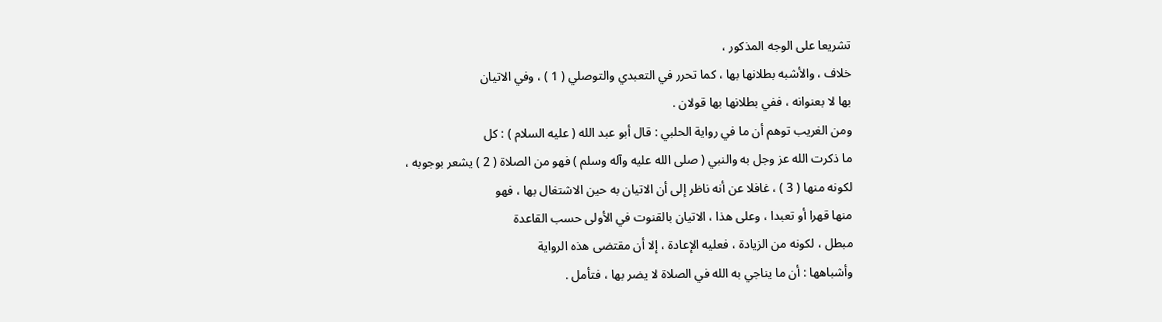تشريعا على الوجه المذكور ،
خلاف ، والأشبه بطلانها بها ، كما تحرر في التعبدي والتوصلي ( 1 ) ، وفي الاتيان
بها لا بعنوانه ، ففي بطلانها بها قولان .
ومن الغريب توهم أن ما في رواية الحلبي : قال أبو عبد الله ( عليه السلام ) : كل
ما ذكرت الله عز وجل به والنبي ( صلى الله عليه وآله وسلم ) فهو من الصلاة ( 2 ) يشعر بوجوبه ،
لكونه منها ( 3 ) ، غافلا عن أنه ناظر إلى أن الاتيان به حين الاشتغال بها ، فهو
منها قهرا أو تعبدا ، وعلى هذا ، الاتيان بالقنوت في الأولى حسب القاعدة
مبطل ، لكونه من الزيادة ، فعليه الإعادة ، إلا أن مقتضى هذه الرواية
وأشباهها : أن ما يناجي به الله في الصلاة لا يضر بها ، فتأمل .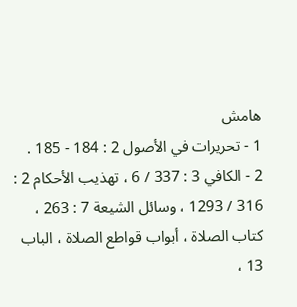هامش
1 - تحريرات في الأصول 2 : 184 - 185 .
2 - الكافي 3 : 337 / 6 ، تهذيب الأحكام 2 : 316 / 1293 ، وسائل الشيعة 7 : 263 ،
كتاب الصلاة ، أبواب قواطع الصلاة ، الباب 13 ،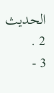الحديث 2 .
3 -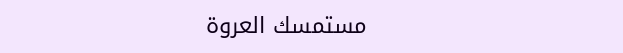مستمسك العروة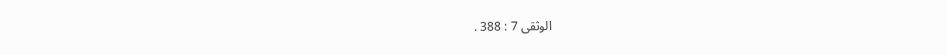الوثقى 7 : 388 .